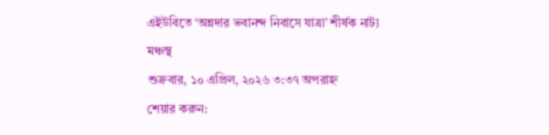এইউবিতে ‘অন্নদার ভবানন্দ নিবাসে যাত্রা’ শীর্ষক নাট্য মঞ্চস্থ
শুক্রবার, ১০ এপ্রিল, ২০২৬ ৩:৩৭ অপরাহ্ন
শেয়ার করুন: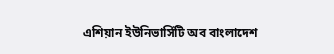এশিয়ান ইউনিভার্সিটি অব বাংলাদেশ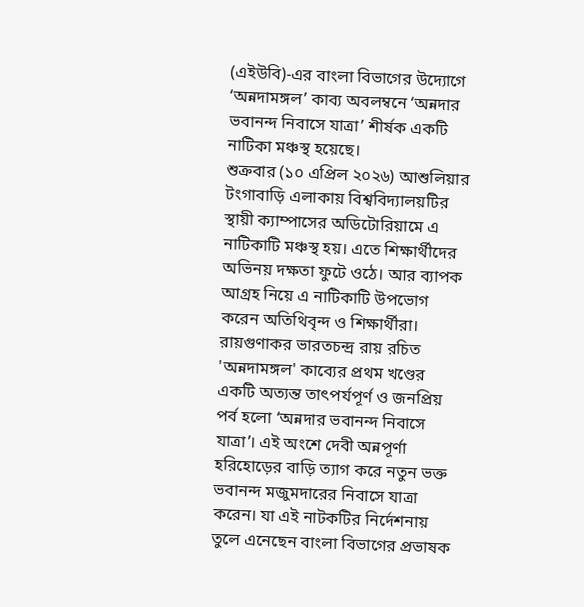(এইউবি)-এর বাংলা বিভাগের উদ্যোগে ‘অন্নদামঙ্গল’ কাব্য অবলম্বনে ‘অন্নদার ভবানন্দ নিবাসে যাত্রা’ শীর্ষক একটি নাটিকা মঞ্চস্থ হয়েছে।
শুক্রবার (১০ এপ্রিল ২০২৬) আশুলিয়ার টংগাবাড়ি এলাকায় বিশ্ববিদ্যালয়টির স্থায়ী ক্যাম্পাসের অডিটোরিয়ামে এ নাটিকাটি মঞ্চস্থ হয়। এতে শিক্ষার্থীদের অভিনয় দক্ষতা ফুটে ওঠে। আর ব্যাপক আগ্রহ নিয়ে এ নাটিকাটি উপভোগ করেন অতিথিবৃন্দ ও শিক্ষার্থীরা।
রায়গুণাকর ভারতচন্দ্র রায় রচিত 'অন্নদামঙ্গল' কাব্যের প্রথম খণ্ডের একটি অত্যন্ত তাৎপর্যপূর্ণ ও জনপ্রিয় পর্ব হলো ‘অন্নদার ভবানন্দ নিবাসে যাত্রা’। এই অংশে দেবী অন্নপূর্ণা হরিহোড়ের বাড়ি ত্যাগ করে নতুন ভক্ত ভবানন্দ মজুমদারের নিবাসে যাত্রা করেন। যা এই নাটকটির নির্দেশনায় তুলে এনেছেন বাংলা বিভাগের প্রভাষক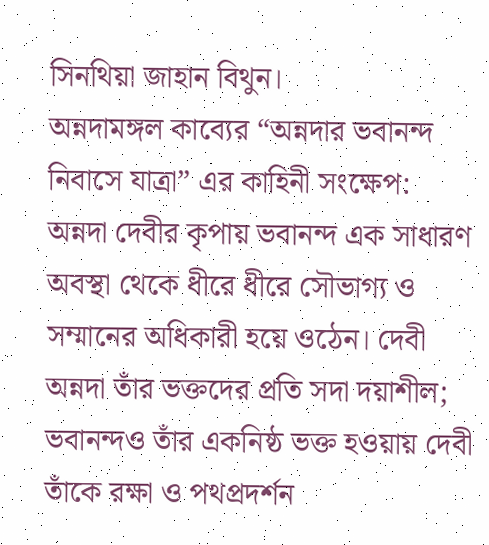সিনথিয়া জাহান বিথুন।
অন্নদামঙ্গল কাব্যের “অন্নদার ভবানন্দ নিবাসে যাত্রা” এর কাহিনী সংক্ষেপ:
অন্নদা দেবীর কৃপায় ভবানন্দ এক সাধারণ অবস্থা থেকে ধীরে ধীরে সৌভাগ্য ও সম্মানের অধিকারী হয়ে ওঠেন। দেবী অন্নদা তাঁর ভক্তদের প্রতি সদা দয়াশীল; ভবানন্দও তাঁর একনিষ্ঠ ভক্ত হওয়ায় দেবী তাঁকে রক্ষা ও পথপ্রদর্শন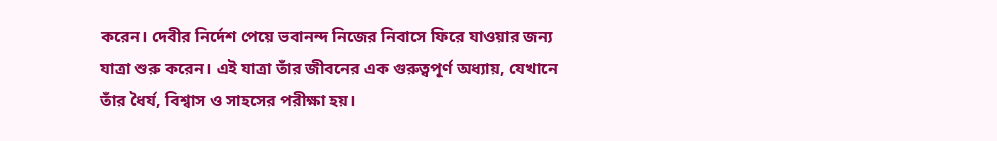করেন। দেবীর নির্দেশ পেয়ে ভবানন্দ নিজের নিবাসে ফিরে যাওয়ার জন্য যাত্রা শুরু করেন। এই যাত্রা তাঁর জীবনের এক গুরুত্বপূর্ণ অধ্যায়, যেখানে তাঁর ধৈর্য, বিশ্বাস ও সাহসের পরীক্ষা হয়।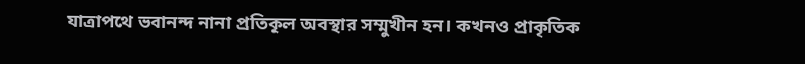যাত্রাপথে ভবানন্দ নানা প্রতিকূল অবস্থার সম্মুখীন হন। কখনও প্রাকৃতিক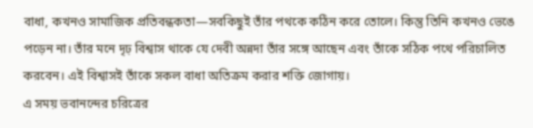বাধা, কখনও সামাজিক প্রতিবন্ধকতা—সবকিছুই তাঁর পথকে কঠিন করে তোলে। কিন্তু তিনি কখনও ভেঙে পড়েন না। তাঁর মনে দৃঢ় বিশ্বাস থাকে যে দেবী অন্নদা তাঁর সঙ্গে আছেন এবং তাঁকে সঠিক পথে পরিচালিত করবেন। এই বিশ্বাসই তাঁকে সকল বাধা অতিক্রম করার শক্তি জোগায়।
এ সময় ভবানন্দের চরিত্রের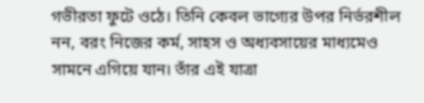গভীরতা ফুটে ওঠে। তিনি কেবল ভাগ্যের উপর নির্ভরশীল নন, বরং নিজের কর্ম, সাহস ও অধ্যবসায়ের মাধ্যমেও সামনে এগিয়ে যান। তাঁর এই যাত্রা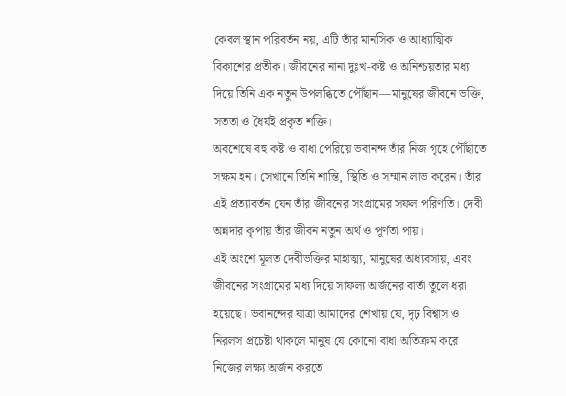কেবল স্থান পরিবর্তন নয়, এটি তাঁর মানসিক ও আধ্যাত্মিক বিকাশের প্রতীক। জীবনের নানা দুঃখ-কষ্ট ও অনিশ্চয়তার মধ্য দিয়ে তিনি এক নতুন উপলব্ধিতে পৌঁছান—মানুষের জীবনে ভক্তি, সততা ও ধৈর্যই প্রকৃত শক্তি।
অবশেষে বহু কষ্ট ও বাধা পেরিয়ে ভবানন্দ তাঁর নিজ গৃহে পৌঁছাতে সক্ষম হন। সেখানে তিনি শান্তি, স্থিতি ও সম্মান লাভ করেন। তাঁর এই প্রত্যাবর্তন যেন তাঁর জীবনের সংগ্রামের সফল পরিণতি। দেবী অন্নদার কৃপায় তাঁর জীবন নতুন অর্থ ও পূর্ণতা পায়।
এই অংশে মূলত দেবীভক্তির মাহাত্ম্য, মানুষের অধ্যবসায়, এবং জীবনের সংগ্রামের মধ্য দিয়ে সাফল্য অর্জনের বার্তা তুলে ধরা হয়েছে। ভবানন্দের যাত্রা আমাদের শেখায় যে, দৃঢ় বিশ্বাস ও নিরলস প্রচেষ্টা থাকলে মানুষ যে কোনো বাধা অতিক্রম করে নিজের লক্ষ্য অর্জন করতে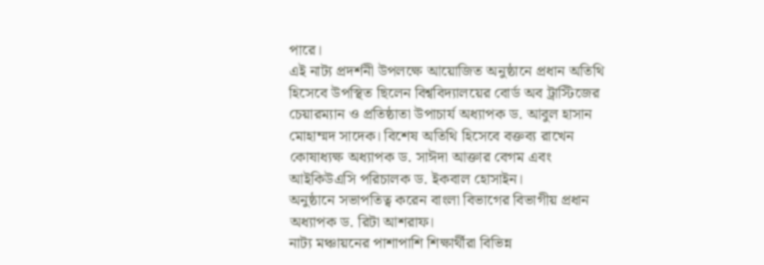পারে।
এই নাট্য প্রদর্শনী উপলক্ষে আয়োজিত অনুষ্ঠানে প্রধান অতিথি হিসেবে উপস্থিত ছিলেন বিশ্ববিদ্যালয়ের বোর্ড অব ট্রাস্টিজের চেয়ারম্যান ও প্রতিষ্ঠাতা উপাচার্য অধ্যাপক ড. আবুল হাসান মোহাম্মদ সাদেক। বিশেষ অতিথি হিসেবে বক্তব্য রাখেন কোষাধ্যক্ষ অধ্যাপক ড. সাঈদা আক্তার বেগম এবং আইকিউএসি পরিচালক ড. ইকবাল হোসাইন।
অনুষ্ঠানে সভাপতিত্ব করেন বাংলা বিভাগের বিভাগীয় প্রধান অধ্যাপক ড. রিটা আশরাফ।
নাট্য মঞ্চায়নের পাশাপাশি শিক্ষার্থীরা বিভিন্ন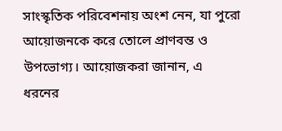সাংস্কৃতিক পরিবেশনায় অংশ নেন, যা পুরো আয়োজনকে করে তোলে প্রাণবন্ত ও উপভোগ্য। আয়োজকরা জানান, এ ধরনের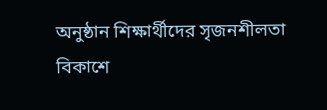অনুষ্ঠান শিক্ষার্থীদের সৃজনশীলতা বিকাশে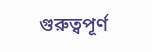গুরুত্বপূর্ণ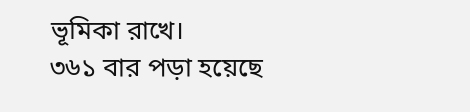ভূমিকা রাখে।
৩৬১ বার পড়া হয়েছে